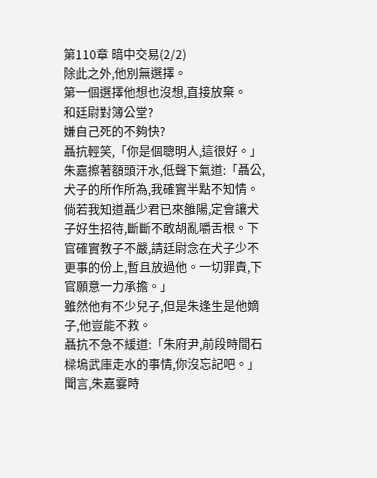第110章 暗中交易(2/2)
除此之外,他別無選擇。
第一個選擇他想也沒想,直接放棄。
和廷尉對簿公堂?
嫌自己死的不夠快?
聶抗輕笑,「你是個聰明人,這很好。」
朱嘉擦著額頭汗水,低聲下氣道:「聶公,犬子的所作所為,我確實半點不知情。倘若我知道聶少君已來雒陽,定會讓犬子好生招待,斷斷不敢胡亂嚼舌根。下官確實教子不嚴,請廷尉念在犬子少不更事的份上,暫且放過他。一切罪責,下官願意一力承擔。」
雖然他有不少兒子,但是朱逢生是他嫡子,他豈能不救。
聶抗不急不緩道:「朱府尹,前段時間石樑塢武庫走水的事情,你沒忘記吧。」
聞言,朱嘉霎時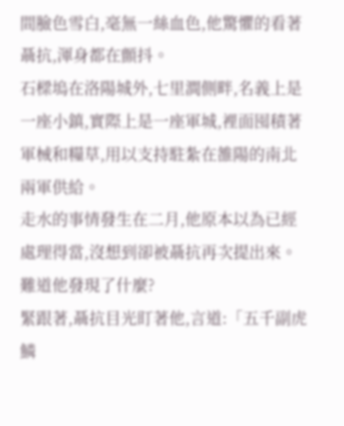間臉色雪白,毫無一絲血色,他驚懼的看著聶抗,渾身都在顫抖。
石樑塢在洛陽城外,七里澗側畔,名義上是一座小鎮,實際上是一座軍城,裡面囤積著軍械和糧草,用以支持駐紮在雒陽的南北兩軍供給。
走水的事情發生在二月,他原本以為已經處理得當,沒想到卻被聶抗再次提出來。
難道他發現了什麼?
緊跟著,聶抗目光盯著他,言道:「五千副虎鱗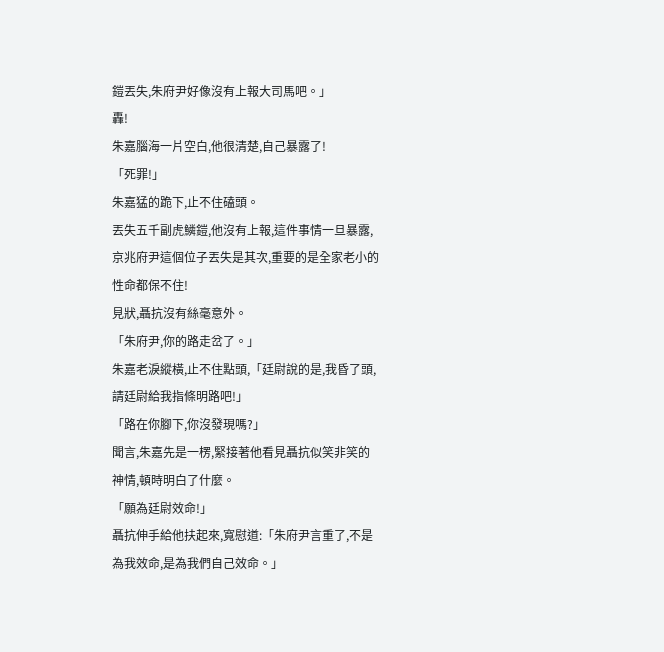鎧丟失,朱府尹好像沒有上報大司馬吧。」
轟!
朱嘉腦海一片空白,他很清楚,自己暴露了!
「死罪!」
朱嘉猛的跪下,止不住磕頭。
丟失五千副虎鱗鎧,他沒有上報,這件事情一旦暴露,京兆府尹這個位子丟失是其次,重要的是全家老小的性命都保不住!
見狀,聶抗沒有絲毫意外。
「朱府尹,你的路走岔了。」
朱嘉老淚縱橫,止不住點頭,「廷尉說的是,我昏了頭,請廷尉給我指條明路吧!」
「路在你腳下,你沒發現嗎?」
聞言,朱嘉先是一楞,緊接著他看見聶抗似笑非笑的神情,頓時明白了什麼。
「願為廷尉效命!」
聶抗伸手給他扶起來,寬慰道:「朱府尹言重了,不是為我效命,是為我們自己效命。」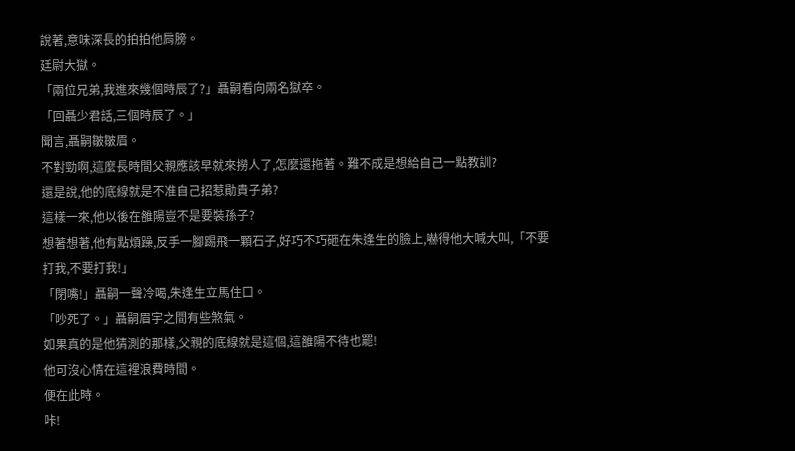說著,意味深長的拍拍他肩膀。
廷尉大獄。
「兩位兄弟,我進來幾個時辰了?」聶嗣看向兩名獄卒。
「回聶少君話,三個時辰了。」
聞言,聶嗣皺皺眉。
不對勁啊,這麼長時間父親應該早就來撈人了,怎麼還拖著。難不成是想給自己一點教訓?
還是說,他的底線就是不准自己招惹勛貴子弟?
這樣一來,他以後在雒陽豈不是要裝孫子?
想著想著,他有點煩躁,反手一腳踢飛一顆石子,好巧不巧砸在朱逢生的臉上,嚇得他大喊大叫,「不要打我,不要打我!」
「閉嘴!」聶嗣一聲冷喝,朱逢生立馬住口。
「吵死了。」聶嗣眉宇之間有些煞氣。
如果真的是他猜測的那樣,父親的底線就是這個,這雒陽不待也罷!
他可沒心情在這裡浪費時間。
便在此時。
咔!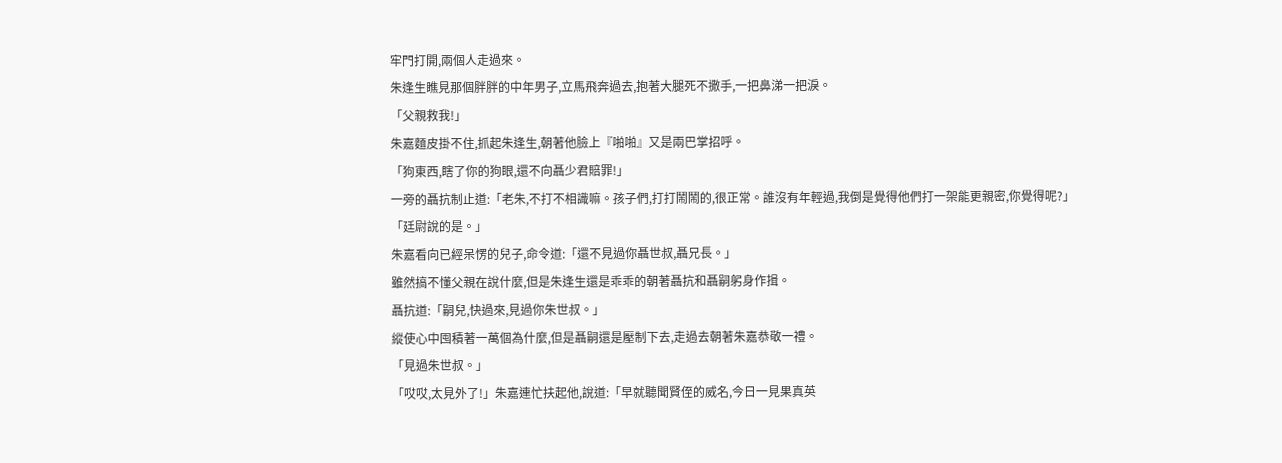牢門打開,兩個人走過來。
朱逢生瞧見那個胖胖的中年男子,立馬飛奔過去,抱著大腿死不撒手,一把鼻涕一把淚。
「父親救我!」
朱嘉麵皮掛不住,抓起朱逢生,朝著他臉上『啪啪』又是兩巴掌招呼。
「狗東西,瞎了你的狗眼,還不向聶少君賠罪!」
一旁的聶抗制止道:「老朱,不打不相識嘛。孩子們,打打鬧鬧的,很正常。誰沒有年輕過,我倒是覺得他們打一架能更親密,你覺得呢?」
「廷尉說的是。」
朱嘉看向已經呆愣的兒子,命令道:「還不見過你聶世叔,聶兄長。」
雖然搞不懂父親在說什麼,但是朱逢生還是乖乖的朝著聶抗和聶嗣躬身作揖。
聶抗道:「嗣兒,快過來,見過你朱世叔。」
縱使心中囤積著一萬個為什麼,但是聶嗣還是壓制下去,走過去朝著朱嘉恭敬一禮。
「見過朱世叔。」
「哎哎,太見外了!」朱嘉連忙扶起他,說道:「早就聽聞賢侄的威名,今日一見果真英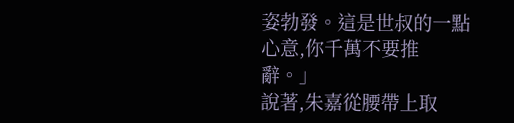姿勃發。這是世叔的一點心意,你千萬不要推辭。」
說著,朱嘉從腰帶上取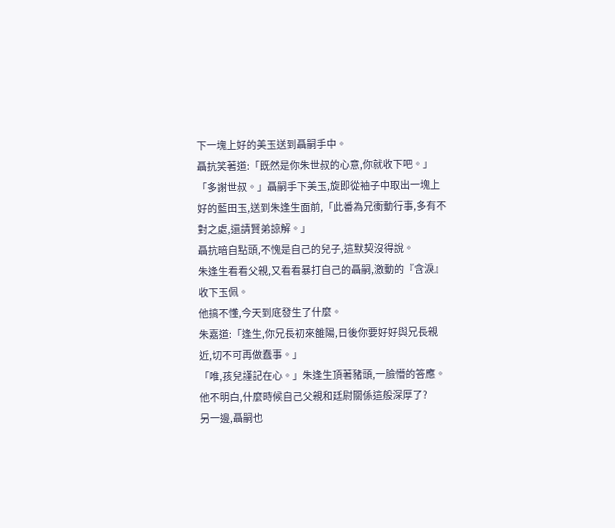下一塊上好的美玉送到聶嗣手中。
聶抗笑著道:「既然是你朱世叔的心意,你就收下吧。」
「多謝世叔。」聶嗣手下美玉,旋即從袖子中取出一塊上好的藍田玉,送到朱逢生面前,「此番為兄衝動行事,多有不對之處,還請賢弟諒解。」
聶抗暗自點頭,不愧是自己的兒子,這默契沒得說。
朱逢生看看父親,又看看暴打自己的聶嗣,激動的『含淚』收下玉佩。
他搞不懂,今天到底發生了什麼。
朱嘉道:「逢生,你兄長初來雒陽,日後你要好好與兄長親近,切不可再做蠢事。」
「唯,孩兒謹記在心。」朱逢生頂著豬頭,一臉懵的答應。
他不明白,什麼時候自己父親和廷尉關係這般深厚了?
另一邊,聶嗣也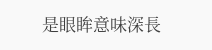是眼眸意味深長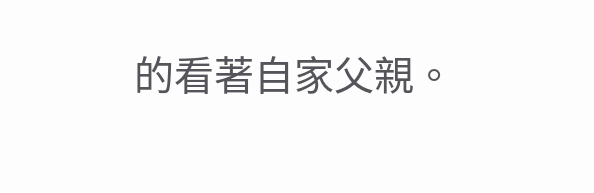的看著自家父親。